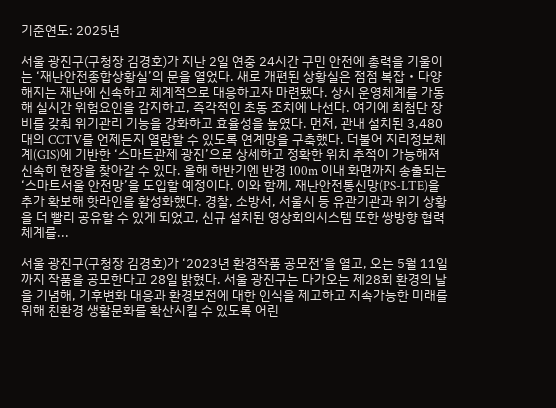기준연도: 2025년

서울 광진구(구청장 김경호)가 지난 2일 연중 24시간 구민 안전에 총력을 기울이는 ‘재난안전종합상황실’의 문을 열었다. 새로 개편된 상황실은 점점 복잡‧다양해지는 재난에 신속하고 체계적으로 대응하고자 마련됐다. 상시 운영체계를 가동해 실시간 위험요인을 감지하고, 즉각적인 초동 조치에 나선다. 여기에 최첨단 장비를 갖춰 위기관리 기능을 강화하고 효율성을 높였다. 먼저, 관내 설치된 3,480대의 CCTV를 언제든지 열람할 수 있도록 연계망을 구축했다. 더불어 지리정보체계(GIS)에 기반한 ‘스마트관제 광진’으로 상세하고 정확한 위치 추적이 가능해져 신속히 현장을 찾아갈 수 있다. 올해 하반기엔 반경 100m 이내 화면까지 송출되는 ‘스마트서울 안전망’을 도입할 예정이다. 이와 함께, 재난안전통신망(PS-LTE)을 추가 확보해 핫라인을 활성화했다. 경찰, 소방서, 서울시 등 유관기관과 위기 상황을 더 빨리 공유할 수 있게 되었고, 신규 설치된 영상회의시스템 또한 쌍방향 협력체계를...

서울 광진구(구청장 김경호)가 ‘2023년 환경작품 공모전’을 열고, 오는 5월 11일까지 작품을 공모한다고 28일 밝혔다. 서울 광진구는 다가오는 제28회 환경의 날을 기념해, 기후변화 대응과 환경보전에 대한 인식을 제고하고 지속가능한 미래를 위해 친환경 생활문화를 확산시킬 수 있도록 어린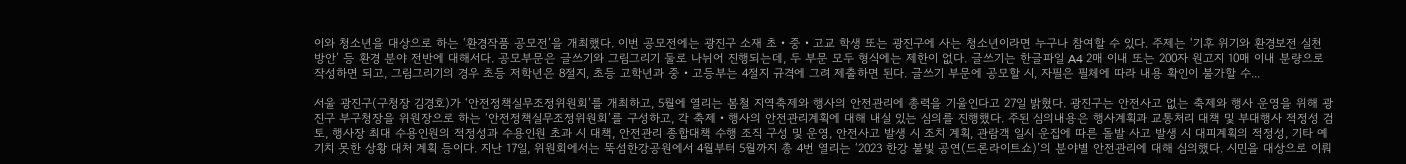이와 청소년을 대상으로 하는 ‘환경작품 공모전’을 개최했다. 이번 공모전에는 광진구 소재 초‧중‧고교 학생 또는 광진구에 사는 청소년이라면 누구나 참여할 수 있다. 주제는 ‘기후 위기와 환경보전 실천 방안’ 등 환경 분야 전반에 대해서다. 공모부문은 글쓰기와 그림그리기 둘로 나뉘어 진행되는데, 두 부문 모두 형식에는 제한이 없다. 글쓰기는 한글파일 A4 2매 이내 또는 200자 원고지 10매 이내 분량으로 작성하면 되고, 그림그리기의 경우 초등 저학년은 8절지, 초등 고학년과 중‧고등부는 4절지 규격에 그려 제출하면 된다. 글쓰기 부문에 공모할 시, 자필은 필체에 따라 내용 확인이 불가할 수...

서울 광진구(구청장 김경호)가 ‘안전정책실무조정위원회’를 개최하고, 5월에 열리는 봄철 지역축제와 행사의 안전관리에 총력을 기울인다고 27일 밝혔다. 광진구는 안전사고 없는 축제와 행사 운영을 위해 광진구 부구청장을 위원장으로 하는 ‘안전정책실무조정위원회’를 구성하고, 각 축제‧행사의 안전관리계획에 대해 내실 있는 심의를 진행했다. 주된 심의내용은 행사계획과 교통처리 대책 및 부대행사 적정성 검토, 행사장 최대 수용인원의 적정성과 수용인원 초과 시 대책, 안전관리 종합대책 수행 조직 구성 및 운영, 안전사고 발생 시 조치 계획, 관람객 일시 운집에 따른 돌발 사고 발생 시 대피계획의 적정성, 기타 예기치 못한 상황 대처 계획 등이다. 지난 17일, 위원회에서는 뚝섬한강공원에서 4월부터 5월까지 총 4번 열리는 ‘2023 한강 불빛 공연(드론라이트쇼)’의 분야별 안전관리에 대해 심의했다. 시민을 대상으로 이뤄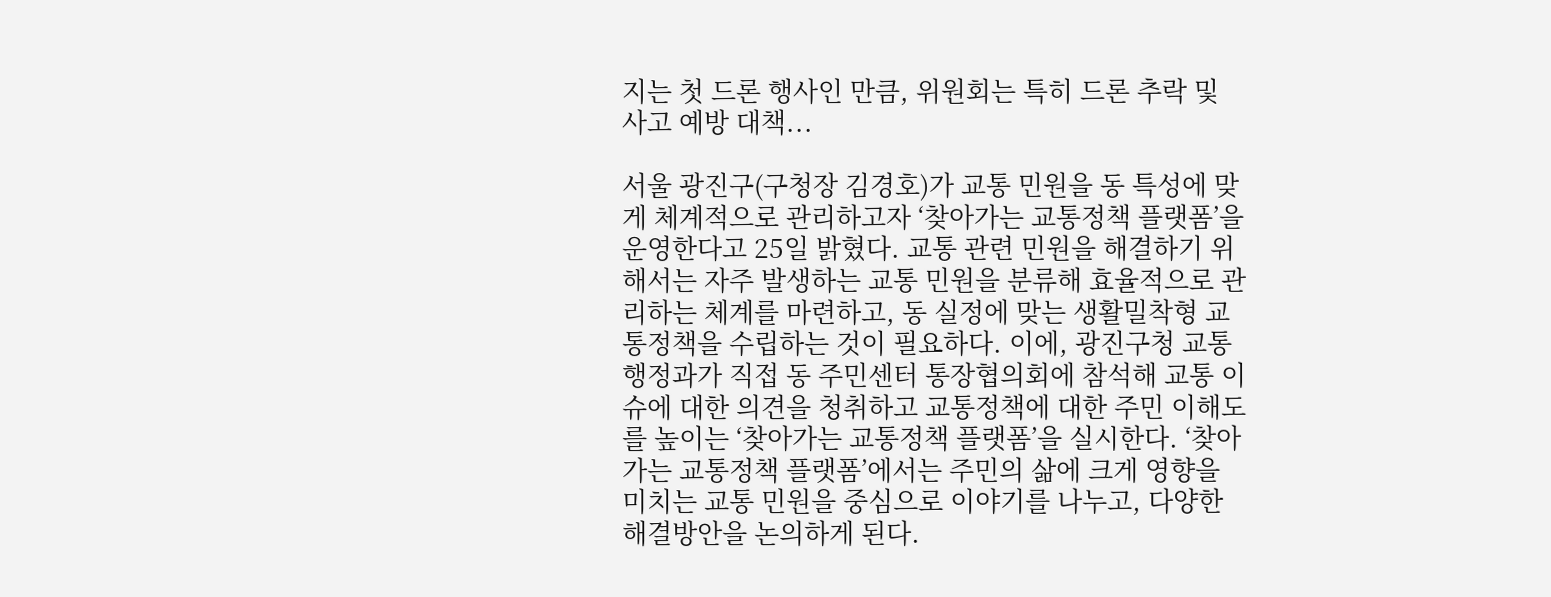지는 첫 드론 행사인 만큼, 위원회는 특히 드론 추락 및 사고 예방 대책...

서울 광진구(구청장 김경호)가 교통 민원을 동 특성에 맞게 체계적으로 관리하고자 ‘찾아가는 교통정책 플랫폼’을 운영한다고 25일 밝혔다. 교통 관련 민원을 해결하기 위해서는 자주 발생하는 교통 민원을 분류해 효율적으로 관리하는 체계를 마련하고, 동 실정에 맞는 생활밀착형 교통정책을 수립하는 것이 필요하다. 이에, 광진구청 교통행정과가 직접 동 주민센터 통장협의회에 참석해 교통 이슈에 대한 의견을 청취하고 교통정책에 대한 주민 이해도를 높이는 ‘찾아가는 교통정책 플랫폼’을 실시한다. ‘찾아가는 교통정책 플랫폼’에서는 주민의 삶에 크게 영향을 미치는 교통 민원을 중심으로 이야기를 나누고, 다양한 해결방안을 논의하게 된다.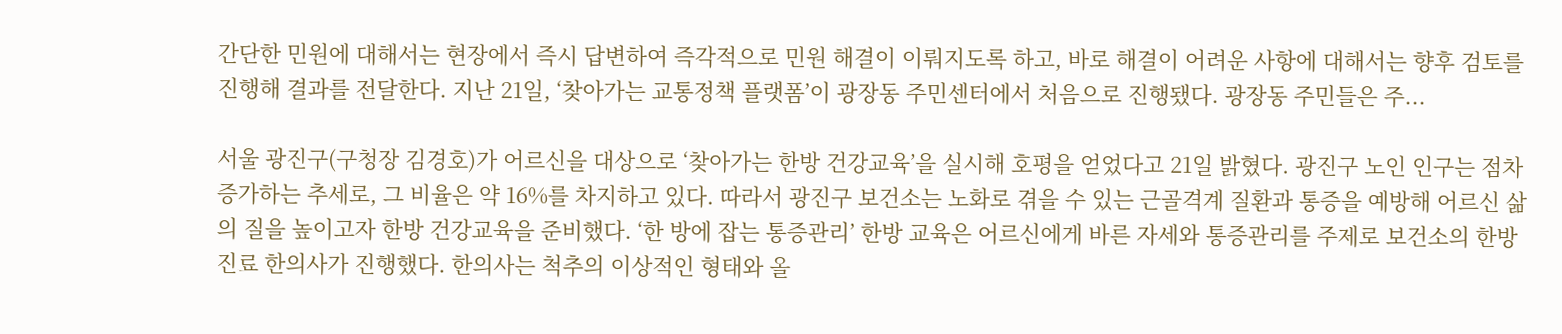간단한 민원에 대해서는 현장에서 즉시 답변하여 즉각적으로 민원 해결이 이뤄지도록 하고, 바로 해결이 어려운 사항에 대해서는 향후 검토를 진행해 결과를 전달한다. 지난 21일, ‘찾아가는 교통정책 플랫폼’이 광장동 주민센터에서 처음으로 진행됐다. 광장동 주민들은 주...

서울 광진구(구청장 김경호)가 어르신을 대상으로 ‘찾아가는 한방 건강교육’을 실시해 호평을 얻었다고 21일 밝혔다. 광진구 노인 인구는 점차 증가하는 추세로, 그 비율은 약 16%를 차지하고 있다. 따라서 광진구 보건소는 노화로 겪을 수 있는 근골격계 질환과 통증을 예방해 어르신 삶의 질을 높이고자 한방 건강교육을 준비했다. ‘한 방에 잡는 통증관리’ 한방 교육은 어르신에게 바른 자세와 통증관리를 주제로 보건소의 한방진료 한의사가 진행했다. 한의사는 척추의 이상적인 형태와 올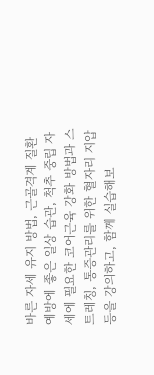바른 자세 유지 방법, 근골격계 질환 예방에 좋은 일상 습관, 척추 중립 자세에 필요한 코어근육 강화 방법과 스트레칭, 통증관리를 위한 혈자리 지압 등을 강의하고, 함께 실습해보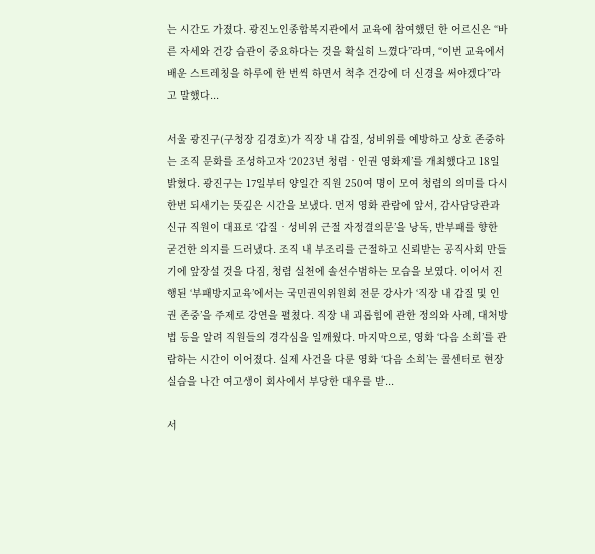는 시간도 가졌다. 광진노인종합복지관에서 교육에 참여했던 한 어르신은 “바른 자세와 건강 습관이 중요하다는 것을 확실히 느꼈다”라며, “이번 교육에서 배운 스트레칭을 하루에 한 번씩 하면서 척추 건강에 더 신경을 써야겠다”라고 말했다...

서울 광진구(구청장 김경호)가 직장 내 갑질, 성비위를 예방하고 상호 존중하는 조직 문화를 조성하고자 ‘2023년 청렴‧인권 영화제’를 개최했다고 18일 밝혔다. 광진구는 17일부터 양일간 직원 250여 명이 모여 청렴의 의미를 다시 한번 되새기는 뜻깊은 시간을 보냈다. 먼저 영화 관람에 앞서, 감사담당관과 신규 직원이 대표로 ‘갑질‧성비위 근절 자정결의문’을 낭독, 반부패를 향한 굳건한 의지를 드러냈다. 조직 내 부조리를 근절하고 신뢰받는 공직사회 만들기에 앞장설 것을 다짐, 청렴 실천에 솔선수범하는 모습을 보였다. 이어서 진행된 ‘부패방지교육’에서는 국민권익위원회 전문 강사가 ‘직장 내 갑질 및 인권 존중’을 주제로 강연을 펼쳤다. 직장 내 괴롭힘에 관한 정의와 사례, 대처방법 등을 알려 직원들의 경각심을 일깨웠다. 마지막으로, 영화 ‘다음 소희’를 관람하는 시간이 이어졌다. 실제 사건을 다룬 영화 ‘다음 소희’는 콜센터로 현장실습을 나간 여고생이 회사에서 부당한 대우를 받...

서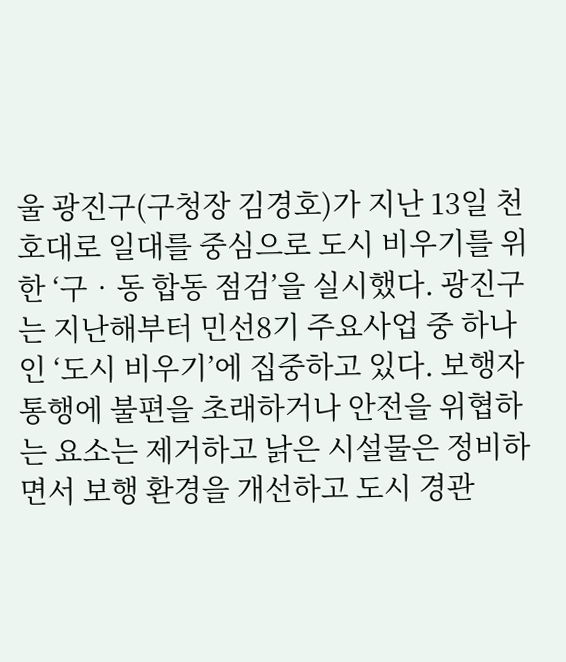울 광진구(구청장 김경호)가 지난 13일 천호대로 일대를 중심으로 도시 비우기를 위한 ‘구‧동 합동 점검’을 실시했다. 광진구는 지난해부터 민선8기 주요사업 중 하나인 ‘도시 비우기’에 집중하고 있다. 보행자 통행에 불편을 초래하거나 안전을 위협하는 요소는 제거하고 낡은 시설물은 정비하면서 보행 환경을 개선하고 도시 경관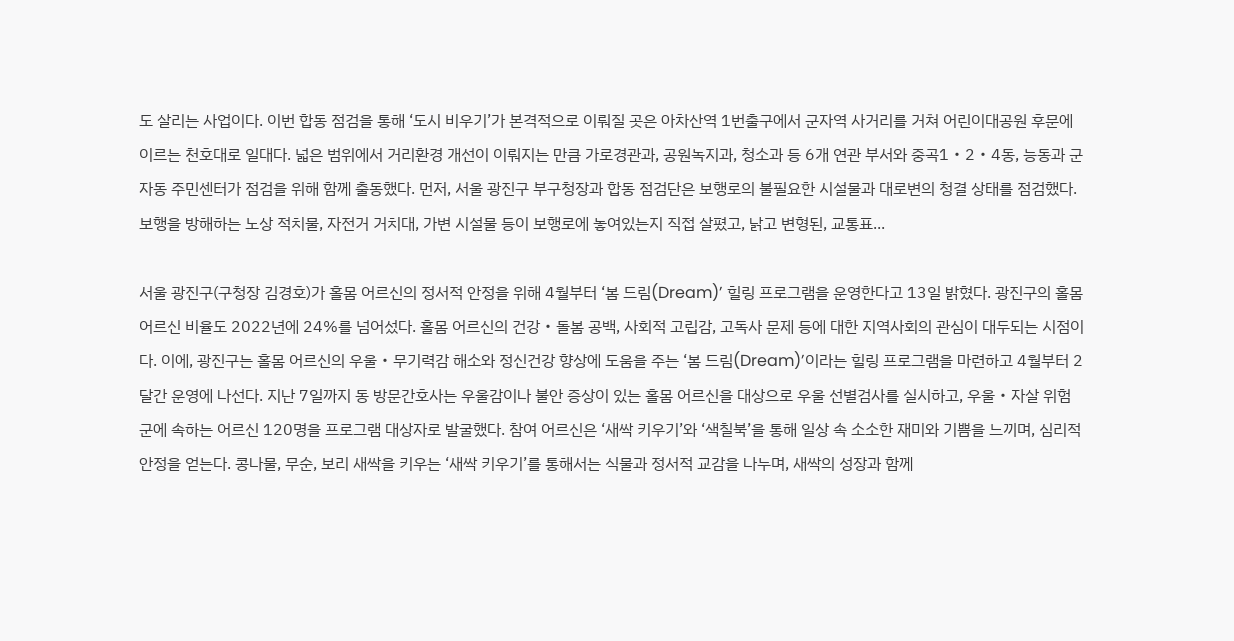도 살리는 사업이다. 이번 합동 점검을 통해 ‘도시 비우기’가 본격적으로 이뤄질 곳은 아차산역 1번출구에서 군자역 사거리를 거쳐 어린이대공원 후문에 이르는 천호대로 일대다. 넓은 범위에서 거리환경 개선이 이뤄지는 만큼 가로경관과, 공원녹지과, 청소과 등 6개 연관 부서와 중곡1‧2‧4동, 능동과 군자동 주민센터가 점검을 위해 함께 출동했다. 먼저, 서울 광진구 부구청장과 합동 점검단은 보행로의 불필요한 시설물과 대로변의 청결 상태를 점검했다. 보행을 방해하는 노상 적치물, 자전거 거치대, 가변 시설물 등이 보행로에 놓여있는지 직접 살폈고, 낡고 변형된, 교통표...

서울 광진구(구청장 김경호)가 홀몸 어르신의 정서적 안정을 위해 4월부터 ‘봄 드림(Dream)’ 힐링 프로그램을 운영한다고 13일 밝혔다. 광진구의 홀몸 어르신 비율도 2022년에 24%를 넘어섰다. 홀몸 어르신의 건강‧돌봄 공백, 사회적 고립감, 고독사 문제 등에 대한 지역사회의 관심이 대두되는 시점이다. 이에, 광진구는 홀몸 어르신의 우울‧무기력감 해소와 정신건강 향상에 도움을 주는 ‘봄 드림(Dream)’이라는 힐링 프로그램을 마련하고 4월부터 2달간 운영에 나선다. 지난 7일까지 동 방문간호사는 우울감이나 불안 증상이 있는 홀몸 어르신을 대상으로 우울 선별검사를 실시하고, 우울‧자살 위험군에 속하는 어르신 120명을 프로그램 대상자로 발굴했다. 참여 어르신은 ‘새싹 키우기’와 ‘색칠북’을 통해 일상 속 소소한 재미와 기쁨을 느끼며, 심리적 안정을 얻는다. 콩나물, 무순, 보리 새싹을 키우는 ‘새싹 키우기’를 통해서는 식물과 정서적 교감을 나누며, 새싹의 성장과 함께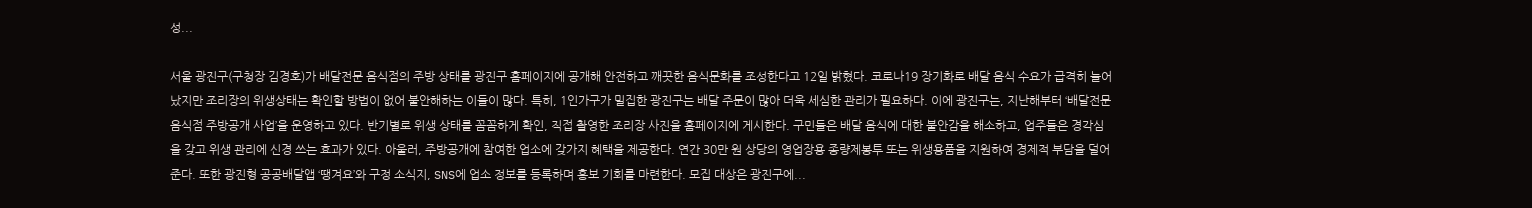성...

서울 광진구(구청장 김경호)가 배달전문 음식점의 주방 상태를 광진구 홈페이지에 공개해 안전하고 깨끗한 음식문화를 조성한다고 12일 밝혔다. 코로나19 장기화로 배달 음식 수요가 급격히 늘어났지만 조리장의 위생상태는 확인할 방법이 없어 불안해하는 이들이 많다. 특히, 1인가구가 밀집한 광진구는 배달 주문이 많아 더욱 세심한 관리가 필요하다. 이에 광진구는, 지난해부터 ‘배달전문 음식점 주방공개 사업’을 운영하고 있다. 반기별로 위생 상태를 꼼꼼하게 확인, 직접 촬영한 조리장 사진을 홈페이지에 게시한다. 구민들은 배달 음식에 대한 불안감을 해소하고, 업주들은 경각심을 갖고 위생 관리에 신경 쓰는 효과가 있다. 아울러, 주방공개에 참여한 업소에 갖가지 혜택을 제공한다. 연간 30만 원 상당의 영업장용 종량제봉투 또는 위생용품을 지원하여 경제적 부담을 덜어준다. 또한 광진형 공공배달앱 ‘땡겨요’와 구정 소식지, SNS에 업소 정보를 등록하며 홍보 기회를 마련한다. 모집 대상은 광진구에...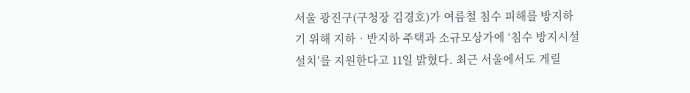서울 광진구(구청장 김경호)가 여름철 침수 피해를 방지하기 위해 지하‧반지하 주택과 소규모상가에 ‘침수 방지시설 설치’를 지원한다고 11일 밝혔다. 최근 서울에서도 게릴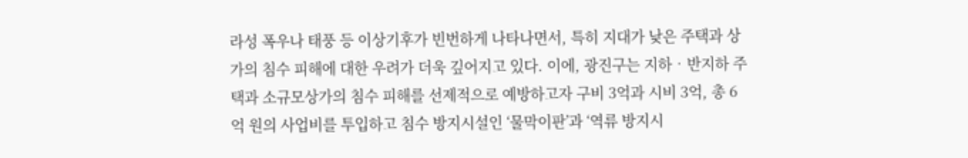라성 폭우나 태풍 등 이상기후가 빈번하게 나타나면서, 특히 지대가 낮은 주택과 상가의 침수 피해에 대한 우려가 더욱 깊어지고 있다. 이에, 광진구는 지하‧반지하 주택과 소규모상가의 침수 피해를 선제적으로 예방하고자 구비 3억과 시비 3억, 총 6억 원의 사업비를 투입하고 침수 방지시설인 ‘물막이판’과 ‘역류 방지시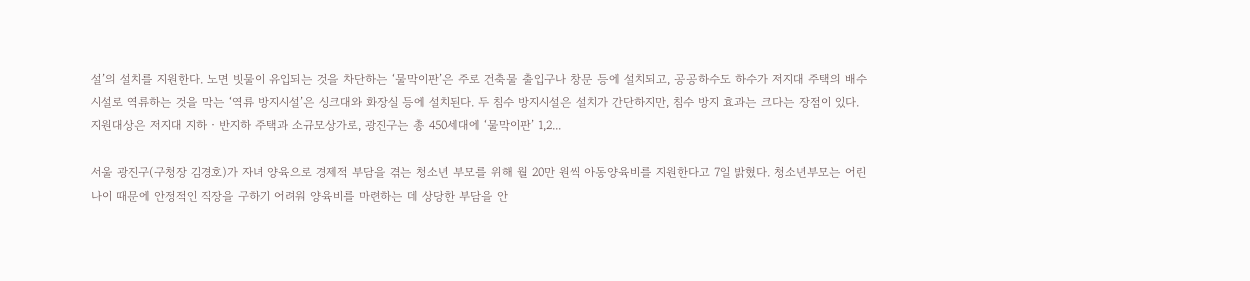설’의 설치를 지원한다. 노면 빗물이 유입되는 것을 차단하는 ‘물막이판’은 주로 건축물 출입구나 창문 등에 설치되고, 공공하수도 하수가 저지대 주택의 배수시설로 역류하는 것을 막는 ‘역류 방지시설’은 싱크대와 화장실 등에 설치된다. 두 침수 방지시설은 설치가 간단하지만, 침수 방지 효과는 크다는 장점이 있다. 지원대상은 저지대 지하‧반지하 주택과 소규모상가로, 광진구는 총 450세대에 ‘물막이판’ 1,2...

서울 광진구(구청장 김경호)가 자녀 양육으로 경제적 부담을 겪는 청소년 부모를 위해 월 20만 원씩 아동양육비를 지원한다고 7일 밝혔다. 청소년부모는 어린 나이 때문에 안정적인 직장을 구하기 어려워 양육비를 마련하는 데 상당한 부담을 안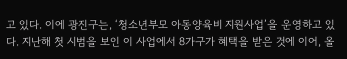고 있다. 이에 광진구는, ‘청소년부모 아동양육비 지원사업’을 운영하고 있다. 지난해 첫 시범을 보인 이 사업에서 8가구가 혜택을 받은 것에 이어, 올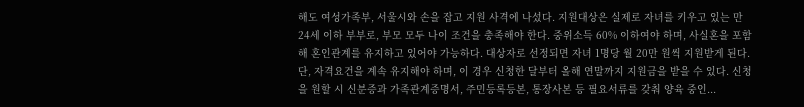해도 여성가족부, 서울시와 손을 잡고 지원 사격에 나섰다. 지원대상은 실제로 자녀를 키우고 있는 만 24세 이하 부부로, 부모 모두 나이 조건을 충족해야 한다. 중위소득 60% 이하여야 하며, 사실혼을 포함해 혼인관계를 유지하고 있어야 가능하다. 대상자로 선정되면 자녀 1명당 월 20만 원씩 지원받게 된다. 단, 자격요건을 계속 유지해야 하며, 이 경우 신청한 달부터 올해 연말까지 지원금을 받을 수 있다. 신청을 원할 시 신분증과 가족관계증명서, 주민등록등본, 통장사본 등 필요서류를 갖춰 양육 중인...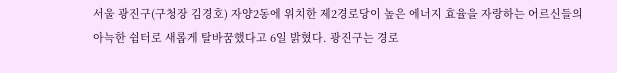서울 광진구(구청장 김경호) 자양2동에 위치한 제2경로당이 높은 에너지 효율을 자랑하는 어르신들의 아늑한 쉼터로 새롭게 탈바꿈했다고 6일 밝혔다. 광진구는 경로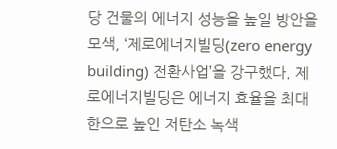당 건물의 에너지 성능을 높일 방안을 모색, ‘제로에너지빌딩(zero energy building) 전환사업’을 강구했다. 제로에너지빌딩은 에너지 효율을 최대한으로 높인 저탄소 녹색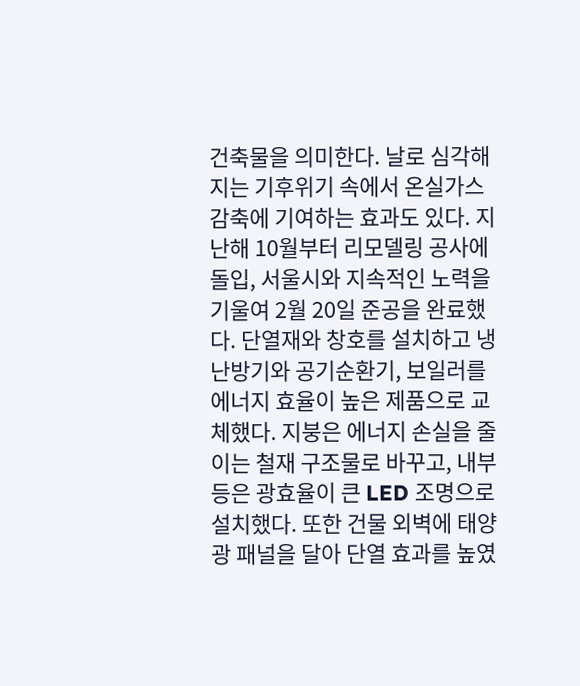건축물을 의미한다. 날로 심각해지는 기후위기 속에서 온실가스 감축에 기여하는 효과도 있다. 지난해 10월부터 리모델링 공사에 돌입, 서울시와 지속적인 노력을 기울여 2월 20일 준공을 완료했다. 단열재와 창호를 설치하고 냉난방기와 공기순환기, 보일러를 에너지 효율이 높은 제품으로 교체했다. 지붕은 에너지 손실을 줄이는 철재 구조물로 바꾸고, 내부등은 광효율이 큰 LED 조명으로 설치했다. 또한 건물 외벽에 태양광 패널을 달아 단열 효과를 높였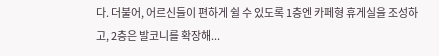다. 더불어, 어르신들이 편하게 쉴 수 있도록 1층엔 카페형 휴게실을 조성하고, 2층은 발코니를 확장해...